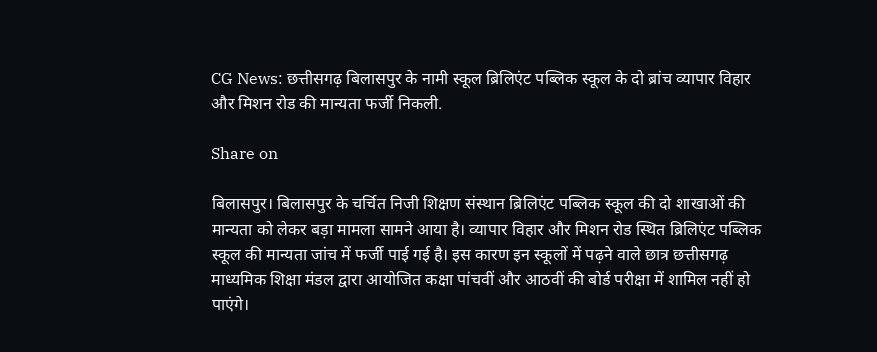CG News: छत्तीसगढ़ बिलासपुर के नामी स्कूल ब्रिलिएंट पब्लिक स्कूल के दो ब्रांच व्यापार विहार और मिशन रोड की मान्यता फर्जी निकली.

Share on

बिलासपुर। बिलासपुर के चर्चित निजी शिक्षण संस्थान ब्रिलिएंट पब्लिक स्कूल की दो शाखाओं की मान्यता को लेकर बड़ा मामला सामने आया है। व्यापार विहार और मिशन रोड स्थित ब्रिलिएंट पब्लिक स्कूल की मान्यता जांच में फर्जी पाई गई है। इस कारण इन स्कूलों में पढ़ने वाले छात्र छत्तीसगढ़ माध्यमिक शिक्षा मंडल द्वारा आयोजित कक्षा पांचवीं और आठवीं की बोर्ड परीक्षा में शामिल नहीं हो पाएंगे।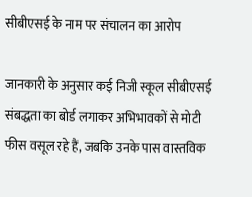सीबीएसई के नाम पर संचालन का आरोप

जानकारी के अनुसार कई निजी स्कूल सीबीएसई संबद्धता का बोर्ड लगाकर अभिभावकों से मोटी फीस वसूल रहे हैं, जबकि उनके पास वास्तविक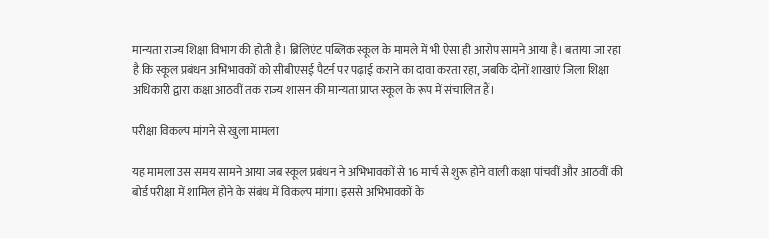मान्यता राज्य शिक्षा विभाग की होती है। ब्रिलिएंट पब्लिक स्कूल के मामले में भी ऐसा ही आरोप सामने आया है। बताया जा रहा है कि स्कूल प्रबंधन अभिभावकों को सीबीएसई पैटर्न पर पढ़ाई कराने का दावा करता रहा, जबकि दोनों शाखाएं जिला शिक्षा अधिकारी द्वारा कक्षा आठवीं तक राज्य शासन की मान्यता प्राप्त स्कूल के रूप में संचालित हैं।

परीक्षा विकल्प मांगने से खुला मामला

यह मामला उस समय सामने आया जब स्कूल प्रबंधन ने अभिभावकों से 16 मार्च से शुरू होने वाली कक्षा पांचवीं और आठवीं की बोर्ड परीक्षा में शामिल होने के संबंध में विकल्प मांगा। इससे अभिभावकों के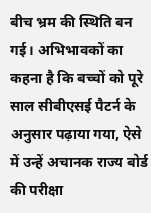बीच भ्रम की स्थिति बन गई। अभिभावकों का कहना है कि बच्चों को पूरे साल सीबीएसई पैटर्न के अनुसार पढ़ाया गया, ऐसे में उन्हें अचानक राज्य बोर्ड की परीक्षा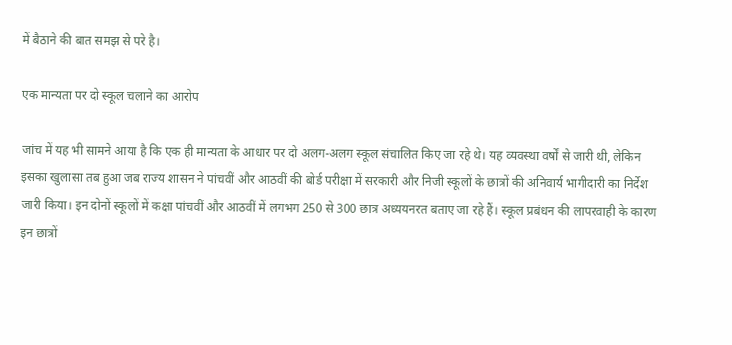में बैठाने की बात समझ से परे है।

एक मान्यता पर दो स्कूल चलाने का आरोप

जांच में यह भी सामने आया है कि एक ही मान्यता के आधार पर दो अलग-अलग स्कूल संचालित किए जा रहे थे। यह व्यवस्था वर्षों से जारी थी, लेकिन इसका खुलासा तब हुआ जब राज्य शासन ने पांचवीं और आठवीं की बोर्ड परीक्षा में सरकारी और निजी स्कूलों के छात्रों की अनिवार्य भागीदारी का निर्देश जारी किया। इन दोनों स्कूलों में कक्षा पांचवीं और आठवीं में लगभग 250 से 300 छात्र अध्ययनरत बताए जा रहे हैं। स्कूल प्रबंधन की लापरवाही के कारण इन छात्रों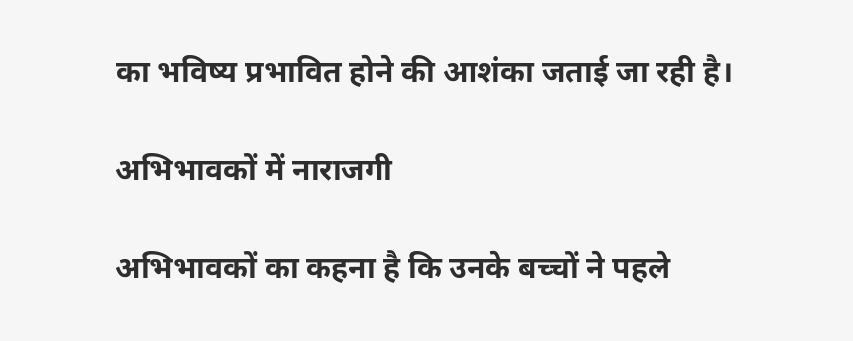का भविष्य प्रभावित होने की आशंका जताई जा रही है।

अभिभावकों में नाराजगी

अभिभावकों का कहना है कि उनके बच्चों ने पहले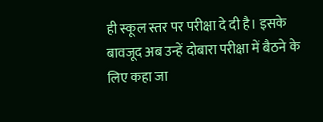ही स्कूल स्तर पर परीक्षा दे दी है। इसके बावजूद अब उन्हें दोबारा परीक्षा में बैठने के लिए कहा जा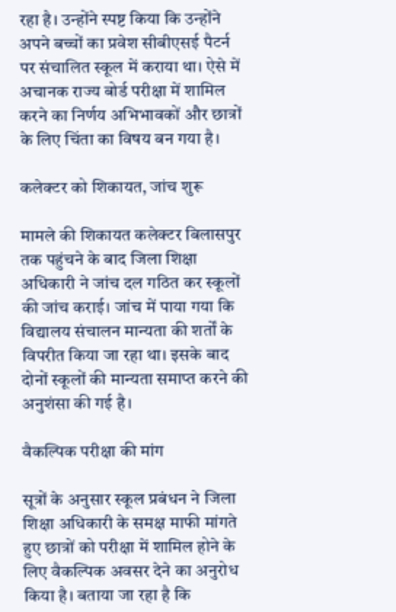रहा है। उन्होंने स्पष्ट किया कि उन्होंने अपने बच्चों का प्रवेश सीबीएसई पैटर्न पर संचालित स्कूल में कराया था। ऐसे में अचानक राज्य बोर्ड परीक्षा में शामिल करने का निर्णय अभिभावकों और छात्रों के लिए चिंता का विषय बन गया है।

कलेक्टर को शिकायत, जांच शुरू

मामले की शिकायत कलेक्टर बिलासपुर तक पहुंचने के बाद जिला शिक्षा अधिकारी ने जांच दल गठित कर स्कूलों की जांच कराई। जांच में पाया गया कि विद्यालय संचालन मान्यता की शर्तों के विपरीत किया जा रहा था। इसके बाद दोनों स्कूलों की मान्यता समाप्त करने की अनुशंसा की गई है।

वैकल्पिक परीक्षा की मांग

सूत्रों के अनुसार स्कूल प्रबंधन ने जिला शिक्षा अधिकारी के समक्ष माफी मांगते हुए छात्रों को परीक्षा में शामिल होने के लिए वैकल्पिक अवसर देने का अनुरोध किया है। बताया जा रहा है कि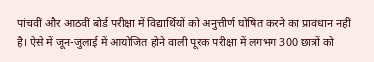पांचवीं और आठवीं बोर्ड परीक्षा में विद्यार्थियों को अनुत्तीर्ण घोषित करने का प्रावधान नहीं है। ऐसे में जून-जुलाई में आयोजित होने वाली पूरक परीक्षा में लगभग 300 छात्रों को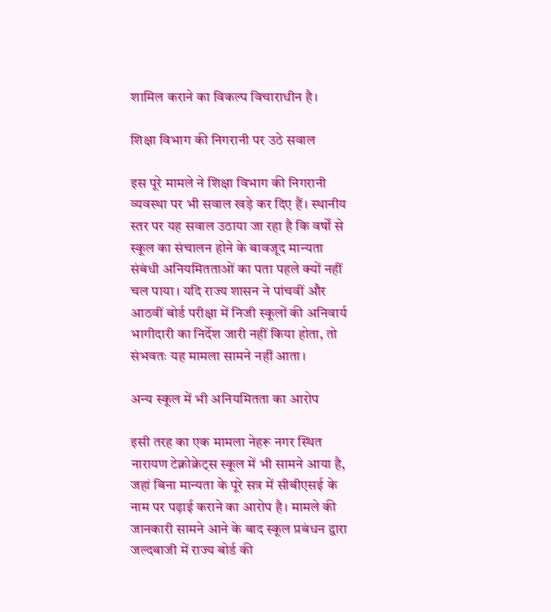शामिल कराने का विकल्प विचाराधीन है।

शिक्षा विभाग की निगरानी पर उठे सवाल

इस पूरे मामले ने शिक्षा विभाग की निगरानी व्यवस्था पर भी सवाल खड़े कर दिए हैं। स्थानीय स्तर पर यह सवाल उठाया जा रहा है कि वर्षों से स्कूल का संचालन होने के बावजूद मान्यता संबंधी अनियमितताओं का पता पहले क्यों नहीं चल पाया। यदि राज्य शासन ने पांचवीं और आठवीं बोर्ड परीक्षा में निजी स्कूलों की अनिवार्य भागीदारी का निर्देश जारी नहीं किया होता, तो संभवतः यह मामला सामने नहीं आता।

अन्य स्कूल में भी अनियमितता का आरोप

इसी तरह का एक मामला नेहरू नगर स्थित नारायण टेक्नोक्रेट्स स्कूल में भी सामने आया है, जहां बिना मान्यता के पूरे सत्र में सीबीएसई के नाम पर पढ़ाई कराने का आरोप है। मामले की जानकारी सामने आने के बाद स्कूल प्रबंधन द्वारा जल्दबाजी में राज्य बोर्ड की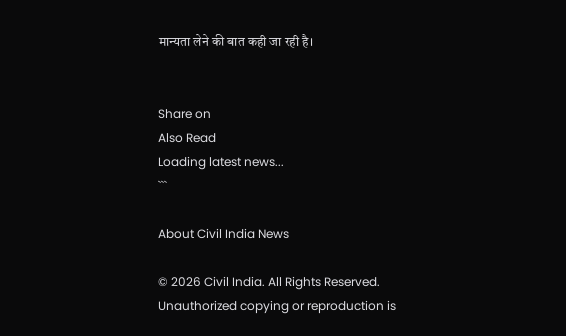मान्यता लेने की बात कही जा रही है।


Share on
Also Read
Loading latest news...
```

About Civil India News

© 2026 Civil India. All Rights Reserved. Unauthorized copying or reproduction is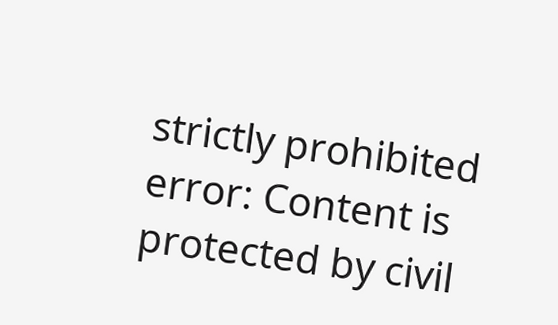strictly prohibited
error: Content is protected by civil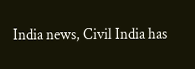India news, Civil India has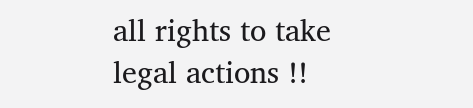all rights to take legal actions !!